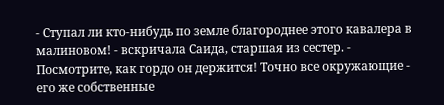- Ступал ли кто-нибудь по земле благороднее этого кавалера в малиновом! - вскричала Саида, старшая из сестер. - Посмотрите, как гордо он держится! Точно все окружающие - его же собственные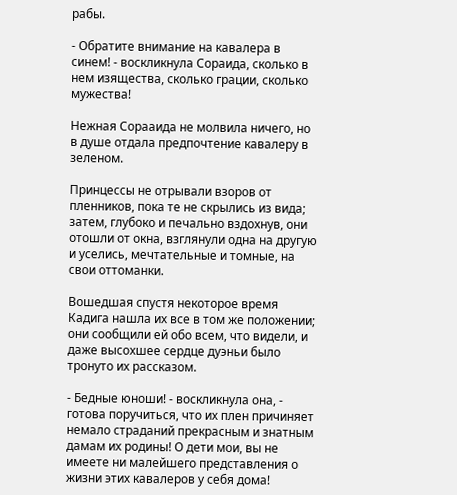рабы.

- Обратите внимание на кавалера в синем! - воскликнула Сораида, сколько в нем изящества, сколько грации, сколько мужества!

Нежная Сорааида не молвила ничего, но в душе отдала предпочтение кавалеру в зеленом.

Принцессы не отрывали взоров от пленников, пока те не скрылись из вида; затем, глубоко и печально вздохнув, они отошли от окна, взглянули одна на другую и уселись, мечтательные и томные, на свои оттоманки.

Вошедшая спустя некоторое время Кадига нашла их все в том же положении; они сообщили ей обо всем, что видели, и даже высохшее сердце дуэньи было тронуто их рассказом.

- Бедные юноши! - воскликнула она, - готова поручиться, что их плен причиняет немало страданий прекрасным и знатным дамам их родины! О дети мои, вы не имеете ни малейшего представления о жизни этих кавалеров у себя дома!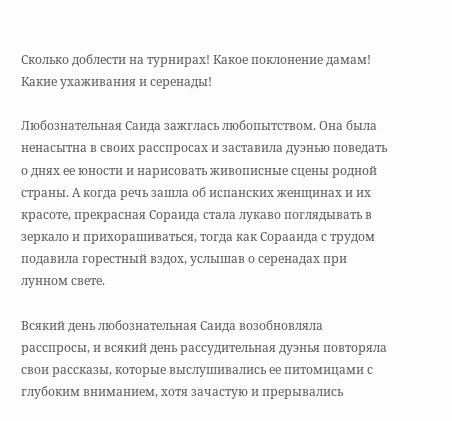Сколько доблести на турнирах! Какое поклонение дамам! Какие ухаживания и серенады!

Любознательная Саида зажглась любопытством. Она была ненасытна в своих расспросах и заставила дуэнью поведать о днях ее юности и нарисовать живописные сцены родной страны. А когда речь зашла об испанских женщинах и их красоте, прекрасная Сораида стала лукаво поглядывать в зеркало и прихорашиваться, тогда как Сорааида с трудом подавила горестный вздох, услышав о серенадах при лунном свете.

Всякий день любознательная Саида возобновляла расспросы, и всякий день рассудительная дуэнья повторяла свои рассказы, которые выслушивались ее питомицами с глубоким вниманием, хотя зачастую и прерывались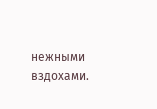нежными вздохами.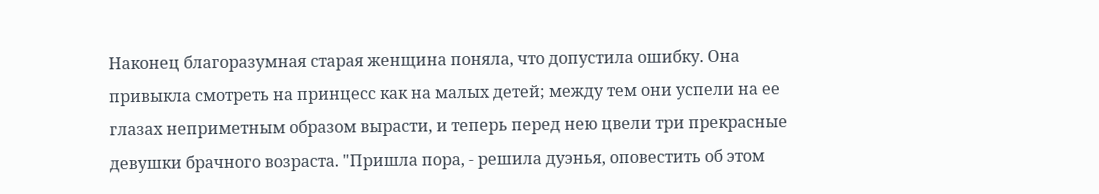Наконец благоразумная старая женщина поняла, что допустила ошибку. Она привыкла смотреть на принцесс как на малых детей; между тем они успели на ее глазах неприметным образом вырасти, и теперь перед нею цвели три прекрасные девушки брачного возраста. "Пришла пора, - решила дуэнья, оповестить об этом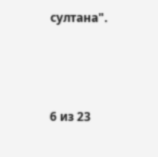султана".



6 из 23